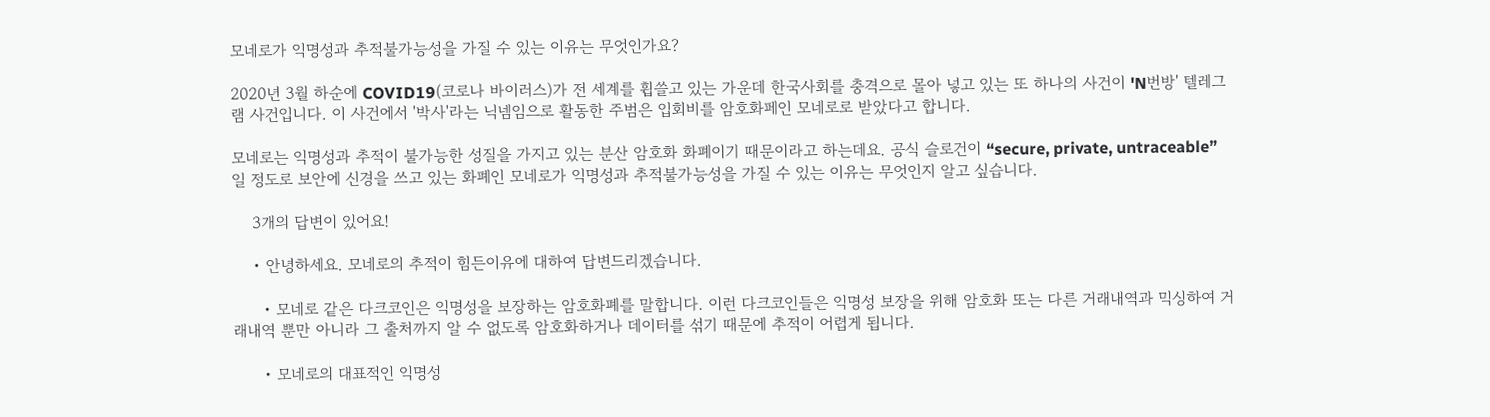모네로가 익명성과 추적불가능성을 가질 수 있는 이유는 무엇인가요?

2020년 3월 하순에 COVID19(코로나 바이러스)가 전 세계를 휩쓸고 있는 가운데 한국사회를 충격으로 몰아 넣고 있는 또 하나의 사건이 'N번방' 텔레그램 사건입니다. 이 사건에서 '박사'라는 닉넴임으로 활동한 주범은 입회비를 암호화페인 모네로로 받았다고 합니다.

모네로는 익명성과 추적이 불가능한 성질을 가지고 있는 분산 암호화 화폐이기 때문이라고 하는데요. 공식 슬로건이 “secure, private, untraceable”일 정도로 보안에 신경을 쓰고 있는 화폐인 모네로가 익명성과 추적불가능성을 가질 수 있는 이유는 무엇인지 알고 싶습니다.

    3개의 답변이 있어요!

    • 안녕하세요. 모네로의 추적이 힘든이유에 대하여 답변드리겠습니다.

      • 모네로 같은 다크코인은 익명성을 보장하는 암호화폐를 말합니다. 이런 다크코인들은 익명성 보장을 위해 암호화 또는 다른 거래내역과 믹싱하여 거래내역 뿐만 아니라 그 출처까지 알 수 없도록 암호화하거나 데이터를 섞기 때문에 추적이 어렵게 됩니다.

      • 모네로의 대표적인 익명성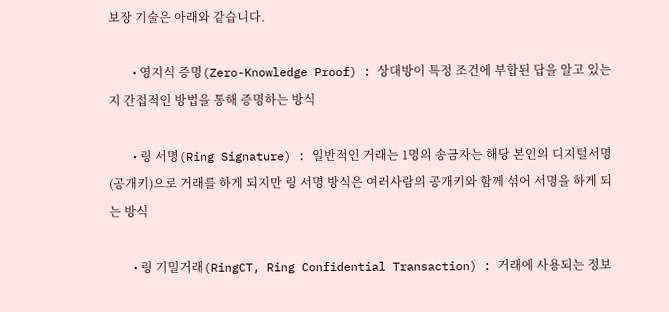보장 기술은 아래와 같습니다.

        • 영지식 증명(Zero-Knowledge Proof) : 상대방이 특정 조건에 부합된 답을 알고 있는지 간접적인 방법을 통해 증명하는 방식

        • 링 서명(Ring Signature) : 일반적인 거래는 1명의 송금자는 해당 본인의 디지털서명(공개키)으로 거래를 하게 되지만 링 서명 방식은 여러사람의 공개키와 함께 섞어 서명을 하게 되는 방식

        • 링 기밀거래(RingCT, Ring Confidential Transaction) : 거래에 사용되는 정보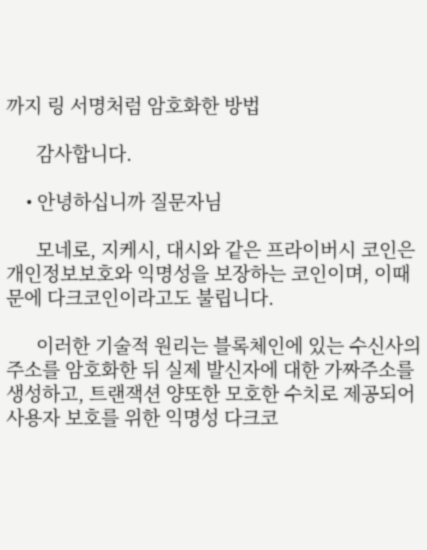까지 링 서명처럼 암호화한 방법

      감사합니다.

    • 안녕하십니까 질문자님

      모네로, 지케시, 대시와 같은 프라이버시 코인은 개인정보보호와 익명성을 보장하는 코인이며, 이때문에 다크코인이라고도 불립니다.

      이러한 기술적 원리는 블록체인에 있는 수신사의 주소를 암호화한 뒤 실제 발신자에 대한 가짜주소를 생성하고, 트랜잭션 양또한 모호한 수치로 제공되어 사용자 보호를 위한 익명성 다크코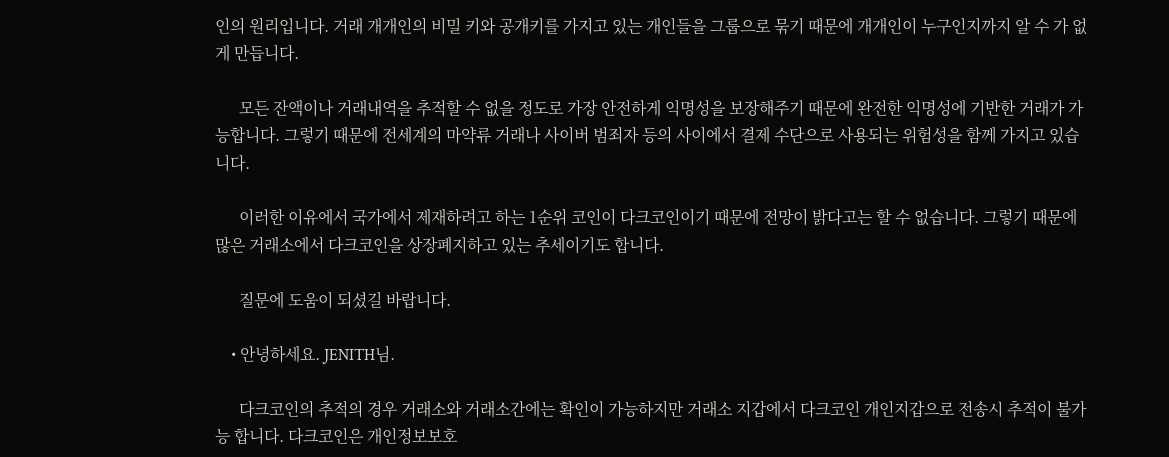인의 원리입니다. 거래 개개인의 비밀 키와 공개키를 가지고 있는 개인들을 그룹으로 묶기 때문에 개개인이 누구인지까지 알 수 가 없게 만듭니다.

      모든 잔액이나 거래내역을 추적할 수 없을 정도로 가장 안전하게 익명성을 보장해주기 때문에 완전한 익명성에 기반한 거래가 가능합니다. 그렇기 때문에 전세계의 마약류 거래나 사이버 범죄자 등의 사이에서 결제 수단으로 사용되는 위험성을 함께 가지고 있습니다.

      이러한 이유에서 국가에서 제재하려고 하는 1순위 코인이 다크코인이기 때문에 전망이 밝다고는 할 수 없습니다. 그렇기 때문에 많은 거래소에서 다크코인을 상장폐지하고 있는 추세이기도 합니다.

      질문에 도움이 되셨길 바랍니다.

    • 안녕하세요. JENITH님.

      다크코인의 추적의 경우 거래소와 거래소간에는 확인이 가능하지만 거래소 지갑에서 다크코인 개인지갑으로 전송시 추적이 불가능 합니다. 다크코인은 개인정보보호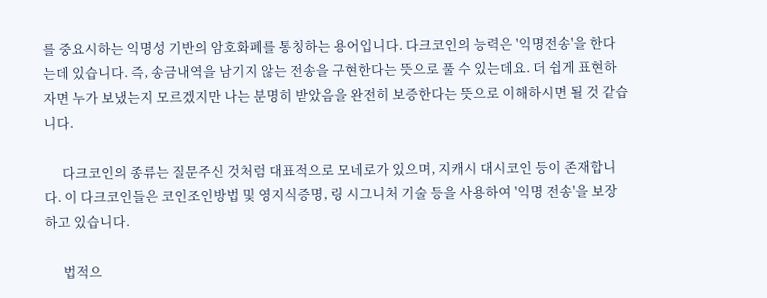를 중요시하는 익명성 기반의 암호화폐를 통칭하는 용어입니다. 다크코인의 능력은 '익명전송'을 한다는데 있습니다. 즉, 송금내역을 남기지 않는 전송을 구현한다는 뜻으로 풀 수 있는데요. 더 쉽게 표현하자면 누가 보냈는지 모르겠지만 나는 분명히 받았음을 완전히 보증한다는 뜻으로 이해하시면 될 것 같습니다.

      다크코인의 종류는 질문주신 것처럼 대표적으로 모네로가 있으며, 지캐시 대시코인 등이 존재합니다. 이 다크코인들은 코인조인방법 및 영지식증명, 링 시그니처 기술 등을 사용하여 '익명 전송'을 보장하고 있습니다.

      법적으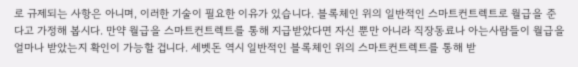로 규제되는 사항은 아니며, 이러한 기술이 필요한 이유가 있습니다. 블록체인 위의 일반적인 스마트컨트렉트로 월급을 준다고 가정해 봅시다. 만약 월급을 스마트컨트렉트를 통해 지급받았다면 자신 뿐만 아니라 직장동료나 아는사람들이 월급을 얼마나 받았는지 확인이 가능할 겁니다. 세벳돈 역시 일반적인 블록체인 위의 스마트컨트렉트를 통해 받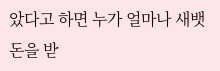았다고 하면 누가 얼마나 새뱃돈을 받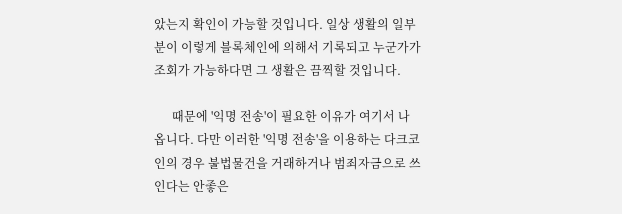았는지 확인이 가능할 것입니다. 일상 생활의 일부분이 이렇게 블록체인에 의해서 기록되고 누군가가 조회가 가능하다면 그 생활은 끔찍할 것입니다.

      때문에 '익명 전송'이 필요한 이유가 여기서 나옵니다. 다만 이러한 '익명 전송'을 이용하는 다크코인의 경우 불법물건을 거래하거나 범죄자금으로 쓰인다는 안좋은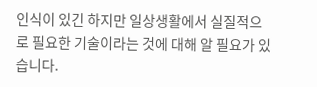인식이 있긴 하지만 일상생활에서 실질적으로 필요한 기술이라는 것에 대해 알 필요가 있습니다.